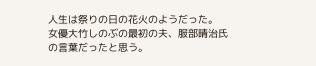人生は祭りの日の花火のようだった。
女優大竹しのぶの最初の夫、服部晴治氏の言葉だったと思う。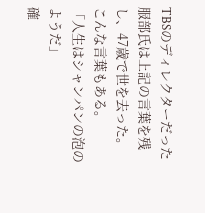TBSのディレクターだった服部氏は上記の言葉を残し、47歳で世を去った。
こんな言葉もある。
「人生はシャンパンの泡のようだ」
確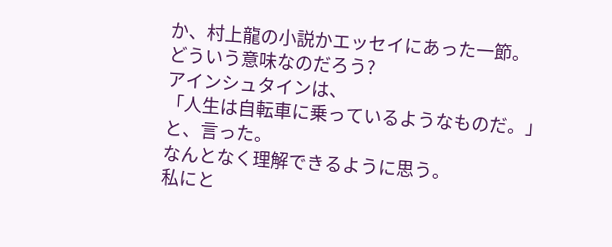か、村上龍の小説かエッセイにあった一節。
どういう意味なのだろう?
アインシュタインは、
「人生は自転車に乗っているようなものだ。」と、言った。
なんとなく理解できるように思う。
私にと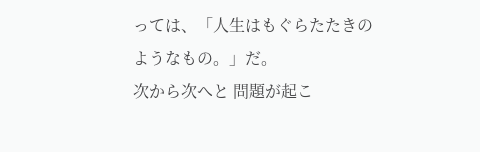っては、「人生はもぐらたたきのようなもの。」だ。
次から次へと 問題が起こ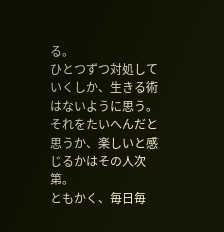る。
ひとつずつ対処していくしか、生きる術はないように思う。
それをたいへんだと思うか、楽しいと感じるかはその人次第。
ともかく、毎日毎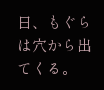日、もぐらは穴から出てくる。